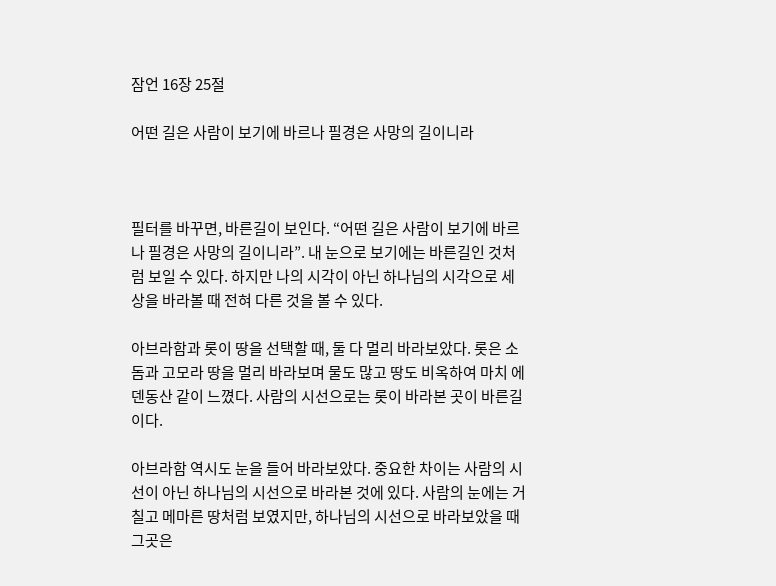잠언 16장 25절

어떤 길은 사람이 보기에 바르나 필경은 사망의 길이니라



필터를 바꾸면, 바른길이 보인다. “어떤 길은 사람이 보기에 바르나 필경은 사망의 길이니라”. 내 눈으로 보기에는 바른길인 것처럼 보일 수 있다. 하지만 나의 시각이 아닌 하나님의 시각으로 세상을 바라볼 때 전혀 다른 것을 볼 수 있다.

아브라함과 롯이 땅을 선택할 때, 둘 다 멀리 바라보았다. 롯은 소돔과 고모라 땅을 멀리 바라보며 물도 많고 땅도 비옥하여 마치 에덴동산 같이 느꼈다. 사람의 시선으로는 롯이 바라본 곳이 바른길이다.

아브라함 역시도 눈을 들어 바라보았다. 중요한 차이는 사람의 시선이 아닌 하나님의 시선으로 바라본 것에 있다. 사람의 눈에는 거칠고 메마른 땅처럼 보였지만, 하나님의 시선으로 바라보았을 때 그곳은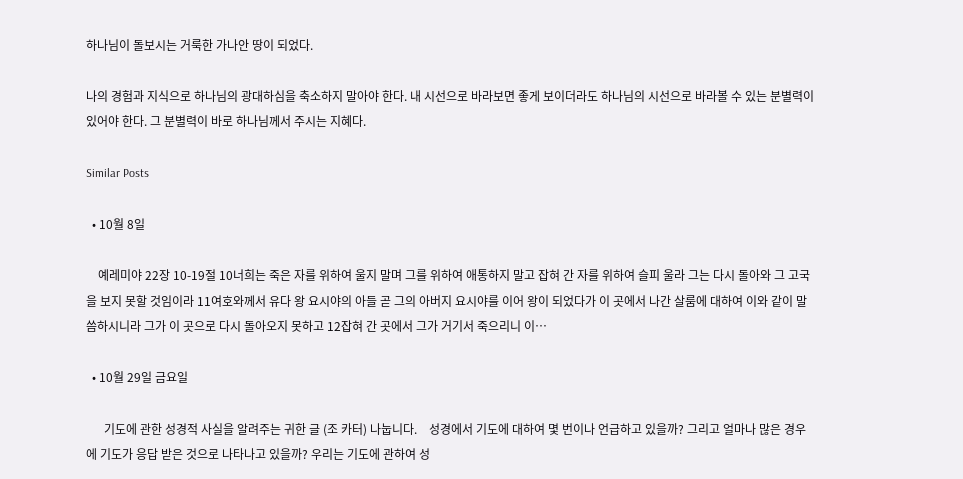하나님이 돌보시는 거룩한 가나안 땅이 되었다.

나의 경험과 지식으로 하나님의 광대하심을 축소하지 말아야 한다. 내 시선으로 바라보면 좋게 보이더라도 하나님의 시선으로 바라볼 수 있는 분별력이 있어야 한다. 그 분별력이 바로 하나님께서 주시는 지혜다.

Similar Posts

  • 10월 8일

    예레미야 22장 10-19절 10너희는 죽은 자를 위하여 울지 말며 그를 위하여 애통하지 말고 잡혀 간 자를 위하여 슬피 울라 그는 다시 돌아와 그 고국을 보지 못할 것임이라 11여호와께서 유다 왕 요시야의 아들 곧 그의 아버지 요시야를 이어 왕이 되었다가 이 곳에서 나간 살룸에 대하여 이와 같이 말씀하시니라 그가 이 곳으로 다시 돌아오지 못하고 12잡혀 간 곳에서 그가 거기서 죽으리니 이…

  • 10월 29일 금요일

      기도에 관한 성경적 사실을 알려주는 귀한 글 (조 카터) 나눕니다.    성경에서 기도에 대하여 몇 번이나 언급하고 있을까? 그리고 얼마나 많은 경우에 기도가 응답 받은 것으로 나타나고 있을까? 우리는 기도에 관하여 성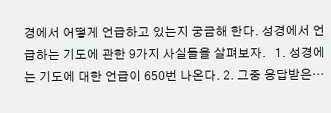경에서 어떻게 언급하고 있는지 궁금해 한다. 성경에서 언급하는 기도에 관한 9가지 사실들을 살펴보자.   1. 성경에는 기도에 대한 언급이 650번 나온다. 2. 그중 응답받은…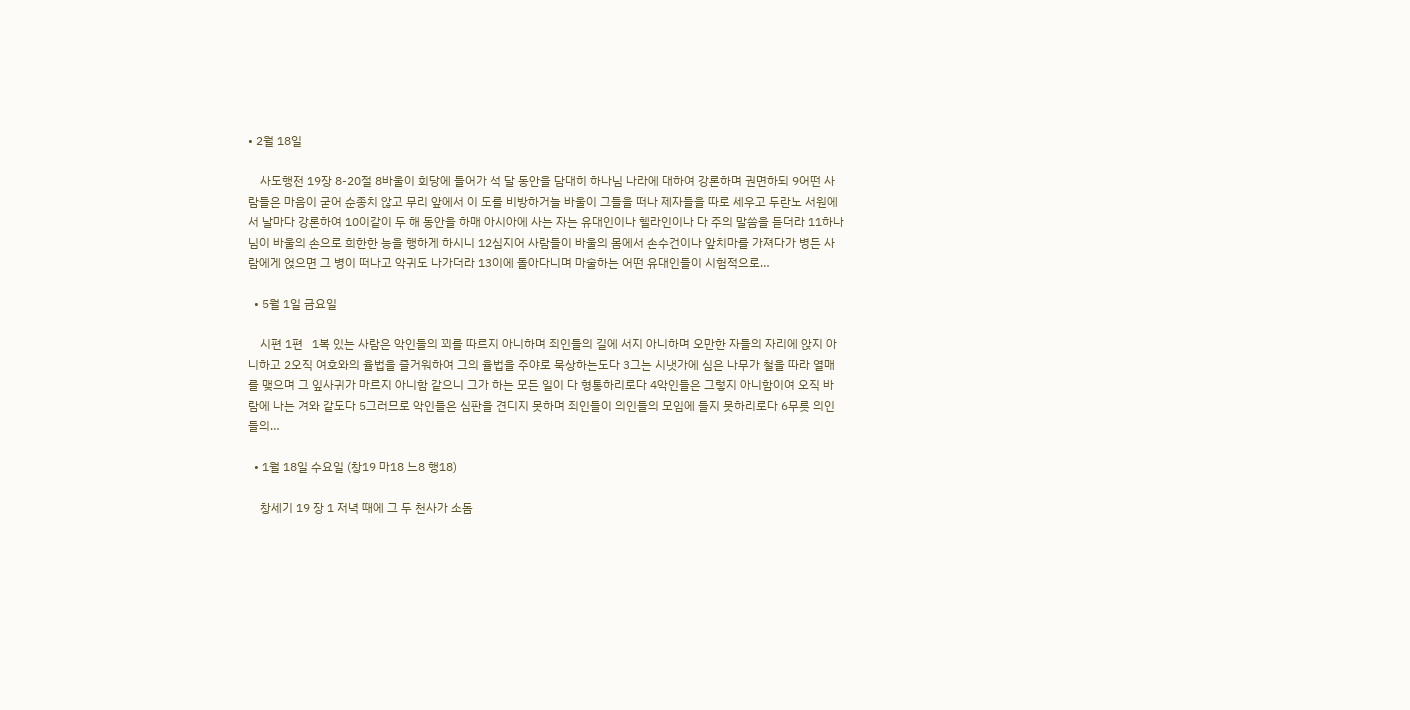• 2월 18일

    사도행전 19장 8-20절 8바울이 회당에 들어가 석 달 동안을 담대히 하나님 나라에 대하여 강론하며 권면하되 9어떤 사람들은 마음이 굳어 순종치 않고 무리 앞에서 이 도를 비방하거늘 바울이 그들을 떠나 제자들을 따로 세우고 두란노 서원에서 날마다 강론하여 10이같이 두 해 동안을 하매 아시아에 사는 자는 유대인이나 헬라인이나 다 주의 말씀을 듣더라 11하나님이 바울의 손으로 희한한 능을 행하게 하시니 12심지어 사람들이 바울의 몸에서 손수건이나 앞치마를 가져다가 병든 사람에게 얹으면 그 병이 떠나고 악귀도 나가더라 13이에 돌아다니며 마술하는 어떤 유대인들이 시험적으로…

  • 5월 1일 금요일

    시편 1편   1복 있는 사람은 악인들의 꾀를 따르지 아니하며 죄인들의 길에 서지 아니하며 오만한 자들의 자리에 앉지 아니하고 2오직 여호와의 율법을 즐거워하여 그의 율법을 주야로 묵상하는도다 3그는 시냇가에 심은 나무가 철을 따라 열매를 맺으며 그 잎사귀가 마르지 아니함 같으니 그가 하는 모든 일이 다 형통하리로다 4악인들은 그렇지 아니함이여 오직 바람에 나는 겨와 같도다 5그러므로 악인들은 심판을 견디지 못하며 죄인들이 의인들의 모임에 들지 못하리로다 6무릇 의인들의…

  • 1월 18일 수요일 (창19 마18 느8 행18)

    창세기 19 장 1 저녁 때에 그 두 천사가 소돔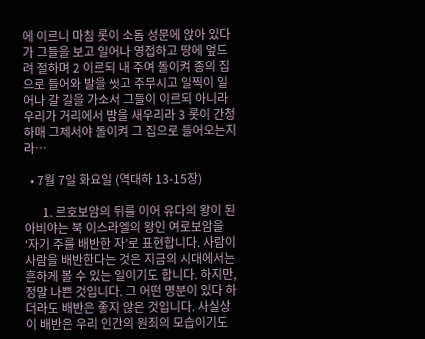에 이르니 마침 롯이 소돔 성문에 앉아 있다가 그들을 보고 일어나 영접하고 땅에 엎드려 절하며 2 이르되 내 주여 돌이켜 종의 집으로 들어와 발을 씻고 주무시고 일찍이 일어나 갈 길을 가소서 그들이 이르되 아니라 우리가 거리에서 밤을 새우리라 3 롯이 간청하매 그제서야 돌이켜 그 집으로 들어오는지라…

  • 7월 7일 화요일 (역대하 13-15장)

      1. 르호보암의 뒤를 이어 유다의 왕이 된 아비야는 북 이스라엘의 왕인 여로보암을 ‘자기 주를 배반한 자’로 표현합니다. 사람이 사람을 배반한다는 것은 지금의 시대에서는 흔하게 볼 수 있는 일이기도 합니다. 하지만, 정말 나쁜 것입니다. 그 어떤 명분이 있다 하더라도 배반은 좋지 않은 것입니다. 사실상 이 배반은 우리 인간의 원죄의 모습이기도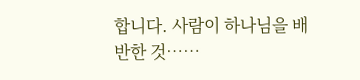합니다. 사람이 하나님을 배반한 것……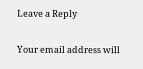Leave a Reply

Your email address will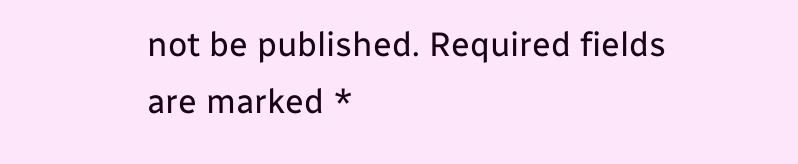not be published. Required fields are marked *